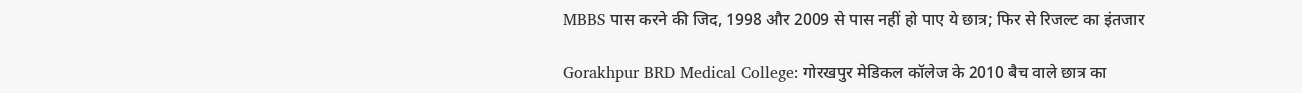MBBS पास करने की जिद, 1998 और 2009 से पास नहीं हो पाए ये छात्र; फिर से रिजल्ट का इंतजार

Gorakhpur BRD Medical College: गोरखपुर मेडिकल कॉलेज के 2010 बैच वाले छात्र का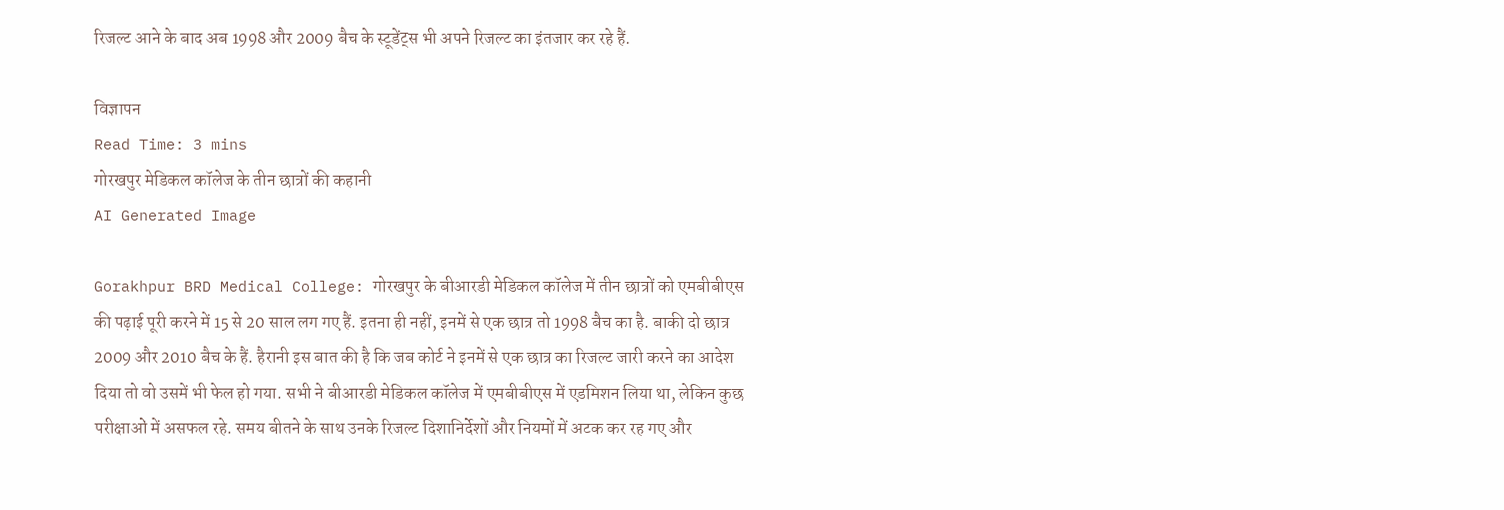रिजल्ट आने के बाद अब 1998 और 2009 बैच के स्टूडेंट्स भी अपने रिजल्ट का इंतजार कर रहे हैं.

विज्ञापन
Read Time: 3 mins
गोरखपुर मेडिकल कॉलेज के तीन छात्रों की कहानी
AI Generated Image

Gorakhpur BRD Medical College: गोरखपुर के बीआरडी मेडिकल कॉलेज में तीन छात्रों को एमबीबीएस की पढ़ाई पूरी करने में 15 से 20 साल लग गए हैं. इतना ही नहीं, इनमें से एक छात्र तो 1998 बैच का है. बाकी दो छात्र 2009 और 2010 बैच के हैं. हैरानी इस बात की है कि जब कोर्ट ने इनमें से एक छात्र का रिजल्ट जारी करने का आदेश दिया तो वो उसमें भी फेल हो गया. सभी ने बीआरडी मेडिकल कॉलेज में एमबीबीएस में एडमिशन लिया था, लेकिन कुछ परीक्षाओं में असफल रहे. समय बीतने के साथ उनके रिजल्ट दिशानिर्देशों और नियमों में अटक कर रह गए और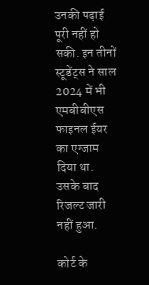उनकी पढ़ाई पूरी नहीं हो सकी. इन तीनों स्टूडेंट्स ने साल 2024 में भी एमबीबीएस फाइनल ईयर का एग्जाम दिया था. उसके बाद रिजल्ट जारी नहीं हुआ.

कोर्ट के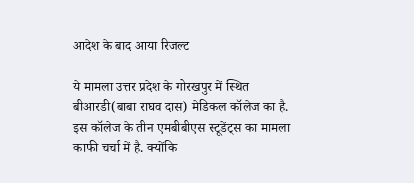आदेश के बाद आया रिजल्ट

ये मामला उत्तर प्रदेश के गोरखपुर में स्थित बीआरडी(बाबा राघव दास) मेडिकल कॉलेज का है. इस कॉलेज के तीन एमबीबीएस स्टूडेंट्स का मामला काफी चर्चा में है. क्योंकि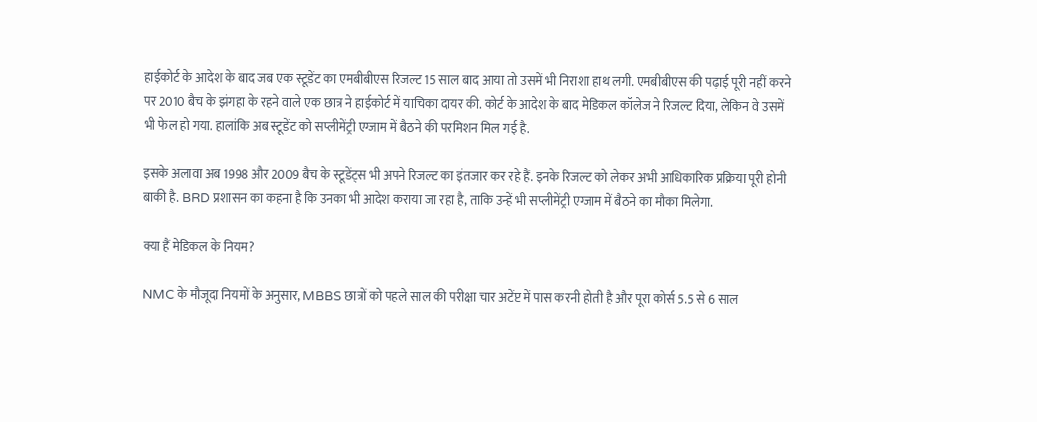हाईकोर्ट के आदेश के बाद जब एक स्टूडेंट का एमबीबीएस रिजल्ट 15 साल बाद आया तो उसमें भी निराशा हाथ लगी. एमबीबीएस की पढ़ाई पूरी नहीं करने पर 2010 बैच के झंगहा के रहने वाले एक छात्र ने हाईकोर्ट में याचिका दायर की. कोर्ट के आदेश के बाद मेडिकल कॉलेज ने रिजल्ट दिया, लेकिन वे उसमें भी फेल हो गया. हालांकि अब स्टूडेंट को सप्लीमेंट्री एग्जाम में बैठने की परमिशन मिल गई है.

इसके अलावा अब 1998 और 2009 बैच के स्टूडेंट्स भी अपने रिजल्ट का इंतजार कर रहे हैं. इनके रिजल्ट को लेकर अभी आधिकारिक प्रक्रिया पूरी होनी बाकी है. BRD प्रशासन का कहना है कि उनका भी आदेश कराया जा रहा है, ताकि उन्हें भी सप्लीमेंट्री एग्जाम में बैठने का मौका मिलेगा.

क्या हैं मेडिकल के नियम?

NMC के मौजूदा नियमों के अनुसार, MBBS छात्रों को पहले साल की परीक्षा चार अटेंप्ट में पास करनी होती है और पूरा कोर्स 5.5 से 6 साल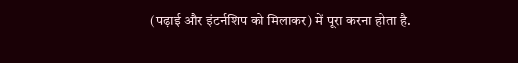(पढ़ाई और इंटर्नशिप को मिलाकर) में पूरा करना होता है.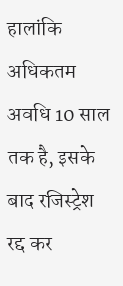हालांकि अधिकतम अवधि 10 साल तक है, इसके बाद रजिस्ट्रेश रद्द कर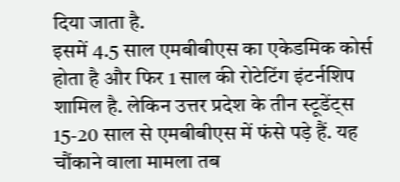दिया जाता है.
इसमें 4.5 साल एमबीबीएस का एकेडमिक कोर्स होता है और फिर 1 साल की रोटेटिंग इंटर्नशिप शामिल है. लेकिन उत्तर प्रदेश के तीन स्टूडेंट्स 15-20 साल से एमबीबीएस में फंसे पड़े हैं. यह चौंकाने वाला मामला तब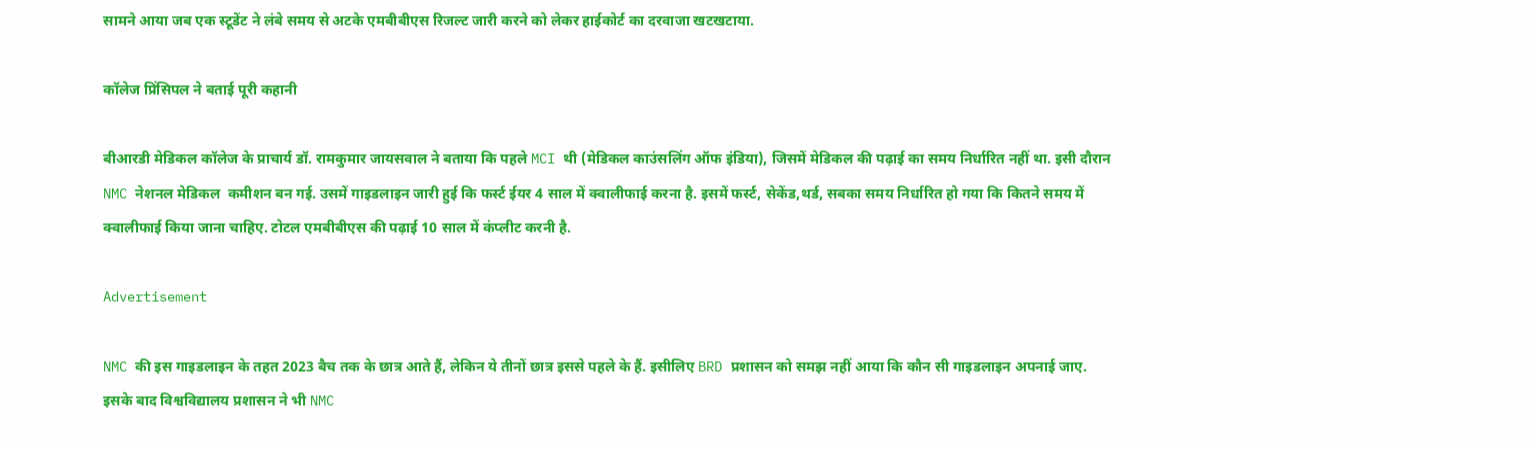सामने आया जब एक स्टूडेंट ने लंबे समय से अटके एमबीबीएस रिजल्ट जारी करने को लेकर हाईकोर्ट का दरवाजा खटखटाया.

कॉलेज प्रिंसिपल ने बताई पूरी कहानी

बीआरडी मेडिकल कॉलेज के प्राचार्य डॉ. रामकुमार जायसवाल ने बताया कि पहले MCI थी (मेडिकल काउंसलिंग ऑफ इंडिया), जिसमें मेडिकल की पढ़ाई का समय निर्धारित नहीं था. इसी दौरान NMC नेशनल मेडिकल  कमीशन बन गई. उसमें गाइडलाइन जारी हुई कि फर्स्ट ईयर 4 साल में क्वालीफाई करना है. इसमें फर्स्ट, सेकेंड,थर्ड, सबका समय निर्धारित हो गया कि कितने समय में क्वालीफाई किया जाना चाहिए. टोटल एमबीबीएस की पढ़ाई 10 साल में कंप्लीट करनी है.

Advertisement

NMC की इस गाइडलाइन के तहत 2023 बैच तक के छात्र आते हैं, लेकिन ये तीनों छात्र इससे पहले के हैं. इसीलिए BRD प्रशासन को समझ नहीं आया कि कौन सी गाइडलाइन अपनाई जाए. इसके बाद विश्वविद्यालय प्रशासन ने भी NMC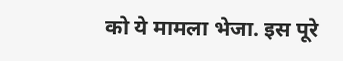को ये मामला भेजा. इस पूरे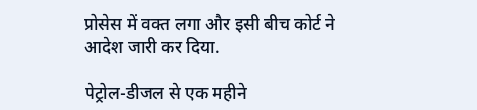प्रोसेस में वक्त लगा और इसी बीच कोर्ट ने आदेश जारी कर दिया.

पेट्रोल-डीजल से एक महीने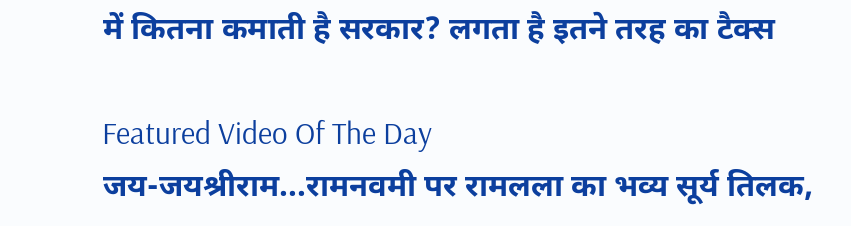में कितना कमाती है सरकार? लगता है इतने तरह का टैक्स

Featured Video Of The Day
जय-जयश्रीराम...रामनवमी पर रामलला का भव्य सूर्य तिलक,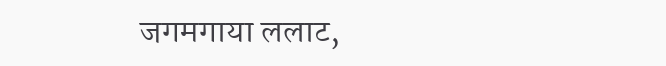जगमगाया ललाट,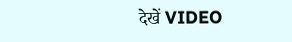देखें VIDEO